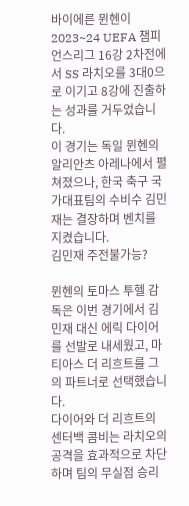바이에른 뮌헨이 2023~24 UEFA 챔피언스리그 16강 2차전에서 SS 라치오를 3대0으로 이기고 8강에 진출하는 성과를 거두었습니다.
이 경기는 독일 뮌헨의 알리안츠 아레나에서 펼쳐졌으나, 한국 축구 국가대표팀의 수비수 김민재는 결장하며 벤치를 지켰습니다.
김민재 주전불가능?

뮌헨의 토마스 투헬 감독은 이번 경기에서 김민재 대신 에릭 다이어를 선발로 내세웠고, 마티아스 더 리흐트를 그의 파트너로 선택했습니다.
다이어와 더 리흐트의 센터백 콤비는 라치오의 공격을 효과적으로 차단하며 팀의 무실점 승리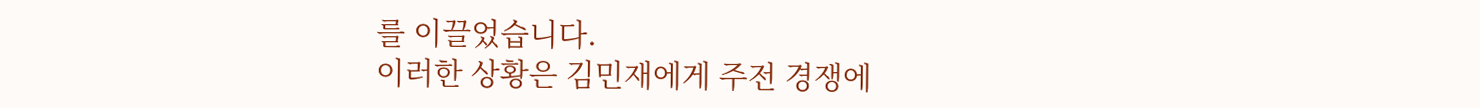를 이끌었습니다.
이러한 상황은 김민재에게 주전 경쟁에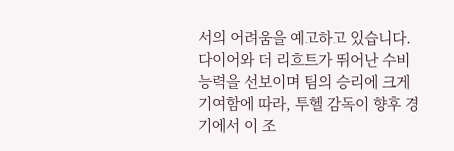서의 어려움을 예고하고 있습니다. 다이어와 더 리흐트가 뛰어난 수비 능력을 선보이며 팀의 승리에 크게 기여함에 따라, 투헬 감독이 향후 경기에서 이 조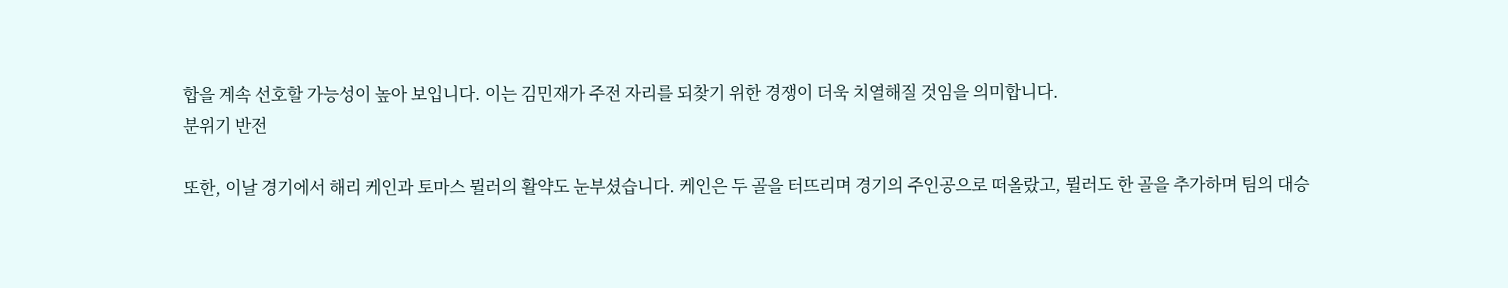합을 계속 선호할 가능성이 높아 보입니다. 이는 김민재가 주전 자리를 되찾기 위한 경쟁이 더욱 치열해질 것임을 의미합니다.
분위기 반전

또한, 이날 경기에서 해리 케인과 토마스 뮐러의 활약도 눈부셨습니다. 케인은 두 골을 터뜨리며 경기의 주인공으로 떠올랐고, 뮐러도 한 골을 추가하며 팀의 대승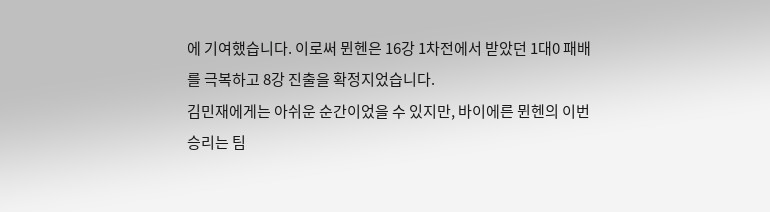에 기여했습니다. 이로써 뮌헨은 16강 1차전에서 받았던 1대0 패배를 극복하고 8강 진출을 확정지었습니다.
김민재에게는 아쉬운 순간이었을 수 있지만, 바이에른 뮌헨의 이번 승리는 팀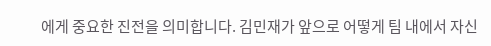에게 중요한 진전을 의미합니다. 김민재가 앞으로 어떻게 팀 내에서 자신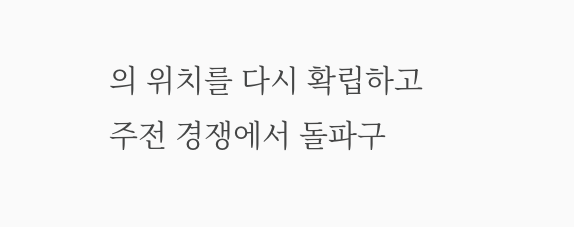의 위치를 다시 확립하고 주전 경쟁에서 돌파구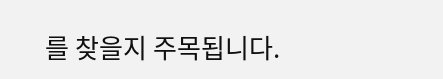를 찾을지 주목됩니다.